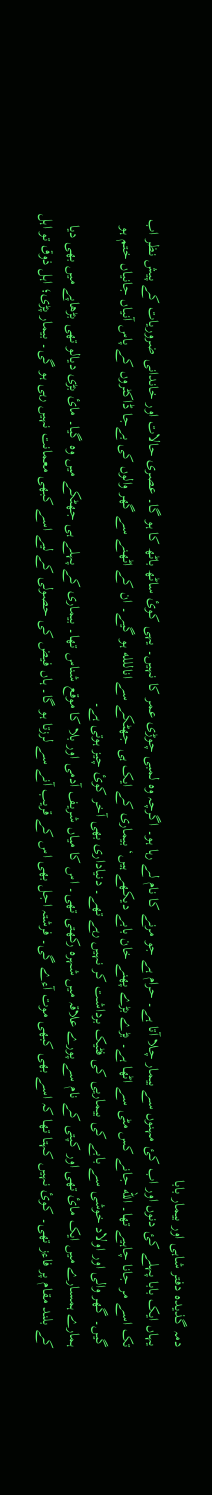دمہ گذیدہ دفتر شاہی اور بیمار بابا
یہاں ایک بابا پہلے کئ دنوں اور اب کئ مہنوں سے بیمار چلا آتا ہے۔ حرام ہے جو مرنے کا نام لے رہا ہو۔ اگرچہ وہ لمبی چوڑی عمر کا نہیں۔ یہی کوئ ساٹھ باٹھ کا ہو گا۔ عصری حالات اور خاندانی ضروریات کے پیش نظر اب تک اسے مر جانا چاہیے تھا۔ الله جانے کس مٹی سے اٹھا ہے۔ بڑے بڑے پھنے خان بابے دیکھے ہیں‘ بیماری کے ایک ہی جھٹکے سے اناللله ہو گیے۔ ان کے اٹھنے سے گھر والوں کی بےجا ڈاکٹروں کے پاس آنیاں جانیاں ختم ہو گیں۔ گھر والی اور اولاد خوشی سے بابے کی بیماریی کی فٹیک برداشت کر نہیں رہے تھے۔ دنیاداری بھی آخر کوئ چیز ہوتی ہے۔
ہمارے ہمسارے میں ایک مائ تھی اور کپتی کے نام سے پورے علاقہ میں شہرہ رکھتی تھی۔ اس کا میاں شریف آدمی اور بلا کا موقع شناس تھا۔ بیماری کے پہلے ہی جھٹکے میں وہ گیا۔ مائ بڑی دیالو تھی بڑھاپے میں بھی دیا کے بلند مقام پر فاءز تھی۔ کوئ نہیں کہتا تھا کہ اسے بھی کبھی موت آءے گی۔ فرشتہ اجل بھی اس کے قریب آنے سے لرزتا ہو گا۔ ہاں فیض کی حصولی کے لیے اسے کبھی معمانت نہیں رہی ہو گی۔ بیمار پڑی؛ اہل ذوق تو اہل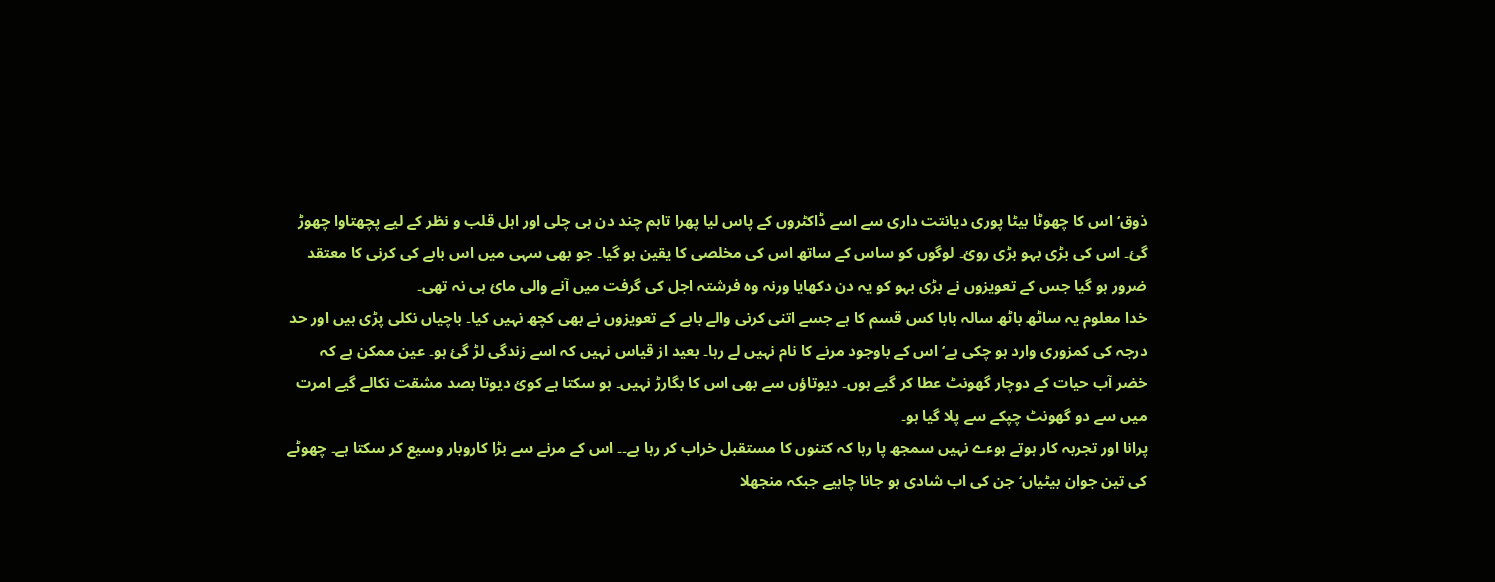ذوق‘ اس کا چھوٹا بیٹا پوری دیانتت داری سے اسے ڈاکٹروں کے پاس لیا پھرا تاہم چند دن ہی چلی اور اہل قلب و نظر کے لیے پچھتاوا چھوڑ گئ۔ اس کی بڑی بہو بڑی روئ۔ لوگوں کو ساس کے ساتھ اس کی مخلصی کا یقین ہو گیا۔ جو بھی سہی میں اس بابے کی کرنی کا معتقد ضرور ہو گیا جس کے تعویزوں نے بڑی بہو کو یہ دن دکھایا ورنہ وہ فرشتہ اجل کی گرفت میں آنے والی مائ ہی نہ تھی۔
خدا معلوم یہ ساٹھ باٹھ سالہ بابا کس قسم کا ہے جسے اتنی کرنی والے بابے کے تعویزوں نے بھی کچھ نہیں کیا۔ باچیاں نکلی پڑی ہیں اور حد درجہ کی کمزوری وارد ہو چکی ہے‘ اس کے باوجود مرنے کا نام نہیں لے رہا۔ بعید از قیاس نہیں کہ اسے زندگی لڑ گئ ہو۔ عین ممکن ہے کہ خضر آب حیات کے دوچار گھونٹ عطا کر گیے ہوں۔ دیوتاؤں سے بھی اس کا بگارڑ نہیں۔ ہو سکتا ہے کوئ دیوتا بصد مشقت نکالے گیے امرت میں سے دو گھونٹ چپکے سے پلا گیا ہو۔
پرانا اور تجربہ کار ہوتے ہوءے نہیں سمجھ پا رہا کہ کتنوں کا مستقبل خراب کر رہا ہے۔۔ اس کے مرنے سے بڑا کاروبار وسیع کر سکتا ہے۔ چھوٹے کی تین جوان بیٹیاں‘ جن کی اب شادی ہو جانا چاہیے جبکہ منجھلا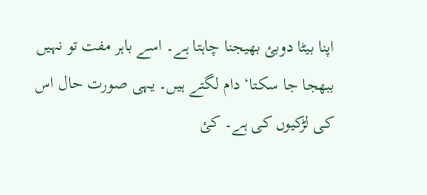اپنا بیٹا دوبئ بھیجنا چاہتا ہے۔ اسے باہر مفت تو نہیں ببھجا جا سکتا‘ دام لگتے ہیں۔ یہی صورت حال اس کی لڑکیوں کی ہے۔ کئ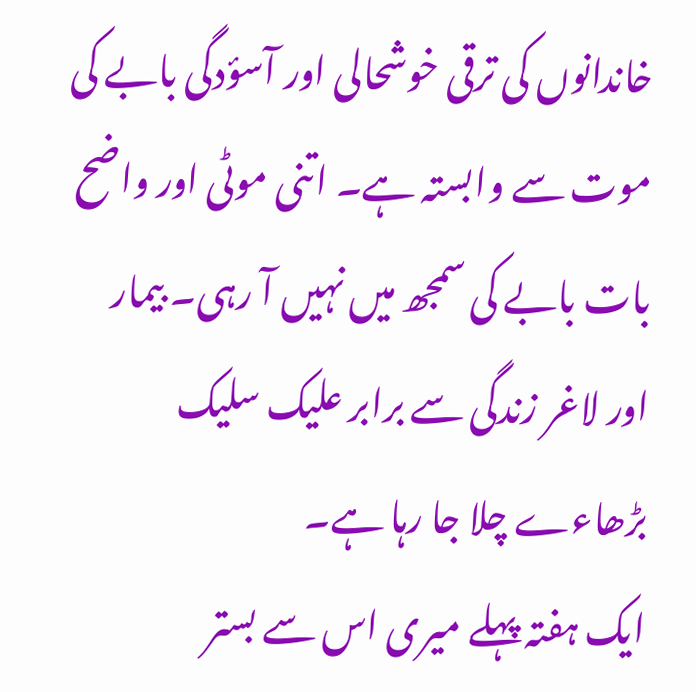خاندانوں کی ترقی خوشحالی اور آسؤدگی بابے کی موت سے وابستہ ہے۔ اتنی موٹی اور واضح بات بابے کی سمجھ میں نہیں آ رہی۔ بیمار اور لاغر زندگی سے برابر علیک سلیک بڑھاءے چلا جا رہا ہے۔
ایک ہفتہ پہلے میری اس سے بستر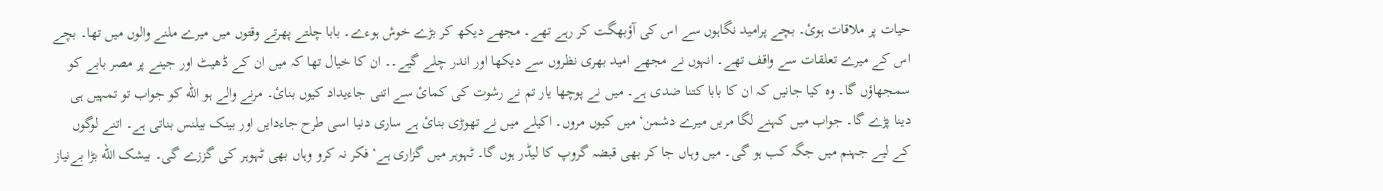حیات پر ملاقات ہوئ۔ بچے پرامید نگاہوں سے اس کی آؤبھگت کر رہے تھے۔ مجھے دیکھ کر بڑے خوش ہوءے۔ بابا چلتے پھرتے وقتوں میں میرے ملنے والوں میں تھا۔ بچے اس کے میرے تعلقات سے واقف تھے۔ انہوں نے مجھے امید بھری نظروں سے دیکھا اور اندر چلے گیے۔۔ ان کا خیال تھا کہ میں ان کے ڈھیٹ اور جینے پر مصر بابے کو سمجھاؤں گا۔ وہ کیا جانیں کہ ان کا بابا کتنا ضدی ہے۔ میں نے پوچھا یار تم نے رشوت کی کمائ سے اتنی جاءیداد کیوں بنائ۔ مرنے والے ہو الله کو جواب تو تمہیں ہی دینا پڑے گا۔ جواب میں کہنے لگا مریں میرے دشمن‘ میں کیوں مروں۔ اکیلے میں نے تھوڑی بنائ ہے ساری دنیا اسی طرح جاءدایں اور بینک بیلنس بناتی ہے۔ اتنے لوگوں کے لیے جہنم میں جگہ کب ہو گی۔ میں وہاں جا کر بھی قبضہ گروپ کا لیڈر ہوں گا۔ ٹہوہر میں گزاری ہے‘ فکر نہ کرو وہاں بھی ٹہوہر کی گززے گی۔ بیشک الله بڑا بےنیاز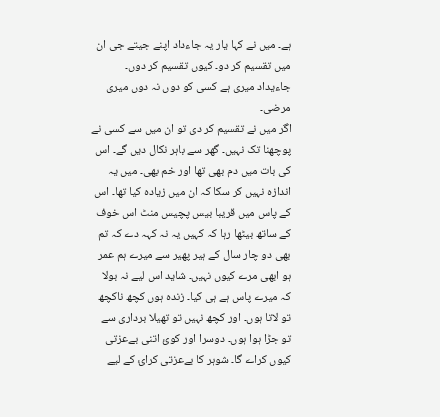ہے۔ میں نے کہا یار یہ جاءداد اپنے جیتے جی ان میں تقسیم کر دو۔ کیوں تقسیم کر دوں۔ جاءیداد میری ہے کسی کو دوں نہ دوں میری مرضی۔
اگر میں نے تقسیم کر دی تو ان میں سے کسی نے پوچھنا تک نہیں۔ گھر سے باہر نکال دیں گے۔ اس کی بات میں دم بھی تھا اور خم بھی۔ میں یہ اندازہ نہیں کر سکا کہ ان میں زیادہ کیا تھا۔ اس کے پاس میں قریبا بیس پچیس منٹ اس خوف کے ساتھ بیٹھا رہا کہ کہیں یہ نہ کہہ دے کہ تم بھی دو چار سال کے ہیر پھیر سے میرے ہم عمر ہو ابھی مرے کیوں نہیں۔ شاید اس لیے نہ بولا کہ میرے پاس ہے ہی کیا۔ زندہ ہوں کچھ ناکچھ تو لاتا ہوں۔ اور کچھ نہیں تو تھیلا برداری سے تو جڑا ہوا ہوں۔ دوسرا اور کوئ اتنی بےعزتی کیوں کراے گا۔ شوہر کا بےعزتی کرائ کے لیے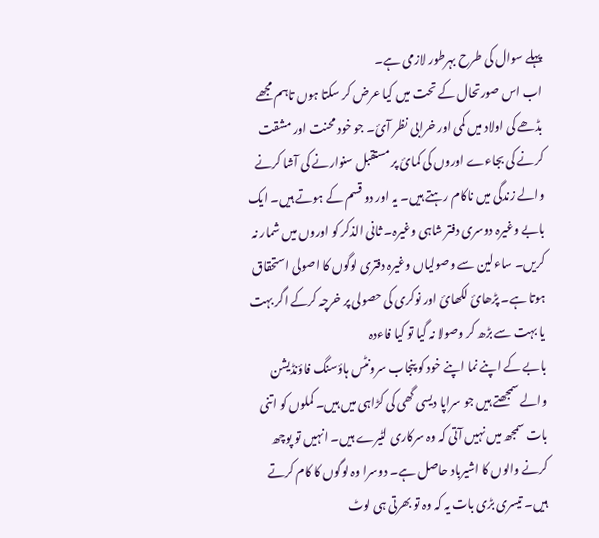پہلے سوال کی طرح بہرطور لازمی ہے۔
اب اس صورتحال کے تحت میں کیا عرض کر سکتا ہوں تاہم مجھے بڈھے کی اولاد میں کمی اور خرابی نظر آئ۔ جو خود محنت اور مشقت کرنے کی بجاءے اوروں کی کمائ پر مستقبل سنوارنے کی آشا کرنے والے زندگی میں ناکام رہتے ہیں۔ یہ اور دو قسم کے ہوتے ہیں۔ ایک بابے وغیرہ دوسری دفتر شاہی وغیرہ۔ ثانی الذکر کو اوروں میں شمار نہ کریں۔ ساءلین سے وصولیاں وغیرہ دفتری لوگوں کا اصولی استحقاق ہوتا ہے۔ پڑھائ لکھائ اور نوکری کی حصولی پر خرچہ کرکے اگر بہت یا بہت سے بڑھ کر وصولا نہ گیا تو کیا فاءدہ
بابے کے اپنے نما اپنے خود کو پنجاب سرونٹس ہاؤسنگ فاؤنڈیشن والے سمجھتے ہیں جو سراپا دیسی گھی کی کڑاہی میں ہیں۔ کملوں کو اتنی بات سمجھ میں نہیں آتی کہ وہ سرکاری لٹیرے ہیں۔ انہیں تو پوچھ کرنے والوں کا اشیرباد حاصل ہے۔ دوسرا وہ لوگوں کا کام کرتے ہیں۔ تیسری بڑی بات یہ کہ وہ تو بھرتی ہی لوٹ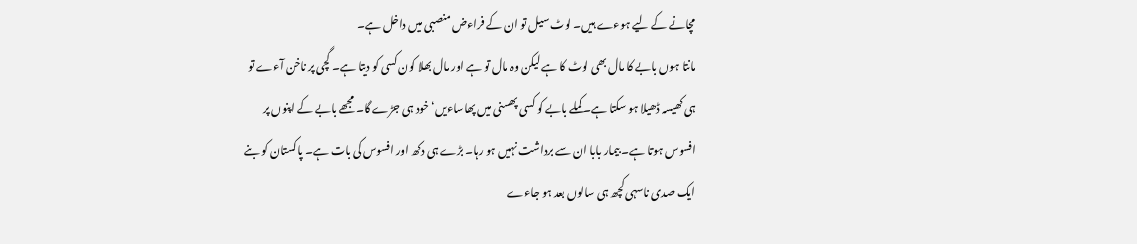مچانے کے لیے ہوءے ہیں۔ لوٹ سیل تو ان کے فراءض منصبی میں داخل ہے۔
مانتا ہوں بابے کا مال بھی لوٹ کا ہے لیکن وہ مال تو ہے اور مال بھلا کون کسی کو دیتا ہے۔ گچی پر ناخن آءے تو ہی کھیسہ ڈھیلا ہو سکتا ہے۔ کملے بابے کو کسی پھسنی میں پھاساءیں‘ خود ہی جڑے گا۔ مجھے بابے کے اپنوں پر افسوس ہوتا ہے۔ بیمار بابا ان سے برداشت نہیں ہو رہا۔ بڑے ہی دکھ اور افسوس کی بات ہے۔ پاکستان کو بنے ایک صدی ناسہی کچھ ہی سالوں بعد ہو جاءے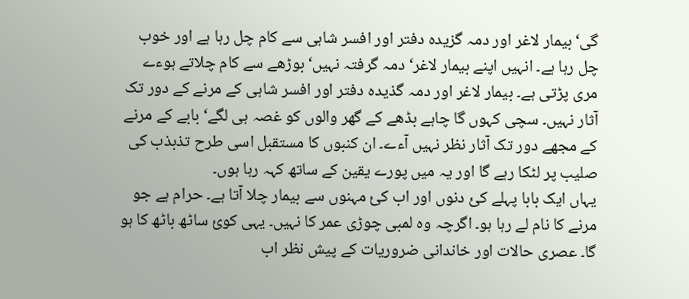گی‘ بیمار لاغر اور دمہ گزیدہ دفتر اور افسر شاہی سے کام چل رہا ہے اور خوب چل رہا ہے۔ انہیں اپنے بیمار لاغر‘ دمہ گرفتہ نہیں‘ بوڑھے سے کام چلاتے ہوءے مری پڑتی ہے۔ بیمار لاغر اور دمہ گذیدہ دفتر اور افسر شاہی کے مرنے کے دور تک آثار نہیں۔ سچی کہوں گا چاہے بڈھے کے گھر والوں کو غصہ ہی لگے‘ بابے کے مرنے کے مجھے دور تک آثار نظر نہیں آءے۔ ان کنبوں کا مستقبل اسی طرح تذبذب کی صلیب پر لٹکا رہے گا اور یہ میں پورے یقین کے ساتھ کہہ رہا ہوں۔
یہاں ایک بابا پہلے کئ دنوں اور اب کئ مہنوں سے بیمار چلا آتا ہے۔ حرام ہے جو مرنے کا نام لے رہا ہو۔ اگرچہ وہ لمبی چوڑی عمر کا نہیں۔ یہی کوئ ساٹھ باٹھ کا ہو گا۔ عصری حالات اور خاندانی ضروریات کے پیش نظر اب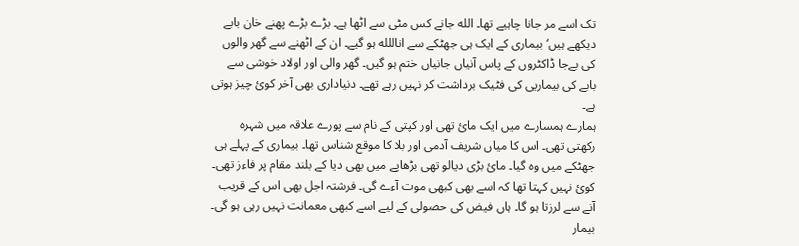تک اسے مر جانا چاہیے تھا۔ الله جانے کس مٹی سے اٹھا ہے۔ بڑے بڑے پھنے خان بابے دیکھے ہیں‘ بیماری کے ایک ہی جھٹکے سے اناللله ہو گیے۔ ان کے اٹھنے سے گھر والوں کی بےجا ڈاکٹروں کے پاس آنیاں جانیاں ختم ہو گیں۔ گھر والی اور اولاد خوشی سے بابے کی بیماریی کی فٹیک برداشت کر نہیں رہے تھے۔ دنیاداری بھی آخر کوئ چیز ہوتی ہے۔
ہمارے ہمسارے میں ایک مائ تھی اور کپتی کے نام سے پورے علاقہ میں شہرہ رکھتی تھی۔ اس کا میاں شریف آدمی اور بلا کا موقع شناس تھا۔ بیماری کے پہلے ہی جھٹکے میں وہ گیا۔ مائ بڑی دیالو تھی بڑھاپے میں بھی دیا کے بلند مقام پر فاءز تھی۔ کوئ نہیں کہتا تھا کہ اسے بھی کبھی موت آءے گی۔ فرشتہ اجل بھی اس کے قریب آنے سے لرزتا ہو گا۔ ہاں فیض کی حصولی کے لیے اسے کبھی معمانت نہیں رہی ہو گی۔ بیمار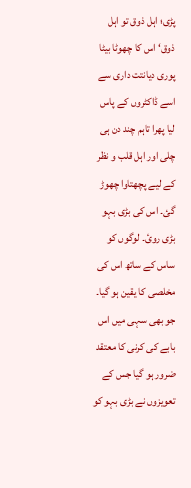پڑی؛ اہل ذوق تو اہل ذوق‘ اس کا چھوٹا بیٹا پوری دیانتت داری سے اسے ڈاکٹروں کے پاس لیا پھرا تاہم چند دن ہی چلی اور اہل قلب و نظر کے لیے پچھتاوا چھوڑ گئ۔ اس کی بڑی بہو بڑی روئ۔ لوگوں کو ساس کے ساتھ اس کی مخلصی کا یقین ہو گیا۔ جو بھی سہی میں اس بابے کی کرنی کا معتقد ضرور ہو گیا جس کے تعویزوں نے بڑی بہو کو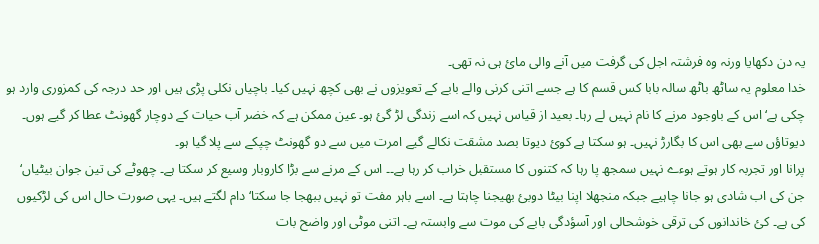یہ دن دکھایا ورنہ وہ فرشتہ اجل کی گرفت میں آنے والی مائ ہی نہ تھی۔
خدا معلوم یہ ساٹھ باٹھ سالہ بابا کس قسم کا ہے جسے اتنی کرنی والے بابے کے تعویزوں نے بھی کچھ نہیں کیا۔ باچیاں نکلی پڑی ہیں اور حد درجہ کی کمزوری وارد ہو چکی ہے‘ اس کے باوجود مرنے کا نام نہیں لے رہا۔ بعید از قیاس نہیں کہ اسے زندگی لڑ گئ ہو۔ عین ممکن ہے کہ خضر آب حیات کے دوچار گھونٹ عطا کر گیے ہوں۔ دیوتاؤں سے بھی اس کا بگارڑ نہیں۔ ہو سکتا ہے کوئ دیوتا بصد مشقت نکالے گیے امرت میں سے دو گھونٹ چپکے سے پلا گیا ہو۔
پرانا اور تجربہ کار ہوتے ہوءے نہیں سمجھ پا رہا کہ کتنوں کا مستقبل خراب کر رہا ہے۔۔ اس کے مرنے سے بڑا کاروبار وسیع کر سکتا ہے۔ چھوٹے کی تین جوان بیٹیاں‘ جن کی اب شادی ہو جانا چاہیے جبکہ منجھلا اپنا بیٹا دوبئ بھیجنا چاہتا ہے۔ اسے باہر مفت تو نہیں ببھجا جا سکتا‘ دام لگتے ہیں۔ یہی صورت حال اس کی لڑکیوں کی ہے۔ کئ خاندانوں کی ترقی خوشحالی اور آسؤدگی بابے کی موت سے وابستہ ہے۔ اتنی موٹی اور واضح بات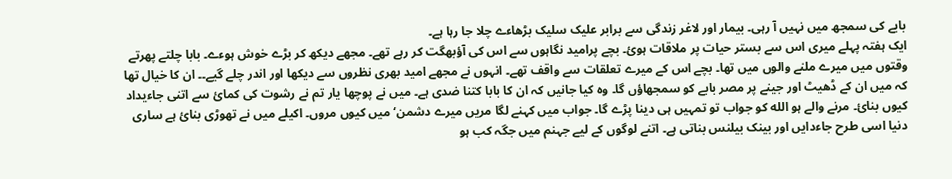بابے کی سمجھ میں نہیں آ رہی۔ بیمار اور لاغر زندگی سے برابر علیک سلیک بڑھاءے چلا جا رہا ہے۔
ایک ہفتہ پہلے میری اس سے بستر حیات پر ملاقات ہوئ۔ بچے پرامید نگاہوں سے اس کی آؤبھگت کر رہے تھے۔ مجھے دیکھ کر بڑے خوش ہوءے۔ بابا چلتے پھرتے وقتوں میں میرے ملنے والوں میں تھا۔ بچے اس کے میرے تعلقات سے واقف تھے۔ انہوں نے مجھے امید بھری نظروں سے دیکھا اور اندر چلے گیے۔۔ ان کا خیال تھا کہ میں ان کے ڈھیٹ اور جینے پر مصر بابے کو سمجھاؤں گا۔ وہ کیا جانیں کہ ان کا بابا کتنا ضدی ہے۔ میں نے پوچھا یار تم نے رشوت کی کمائ سے اتنی جاءیداد کیوں بنائ۔ مرنے والے ہو الله کو جواب تو تمہیں ہی دینا پڑے گا۔ جواب میں کہنے لگا مریں میرے دشمن‘ میں کیوں مروں۔ اکیلے میں نے تھوڑی بنائ ہے ساری دنیا اسی طرح جاءدایں اور بینک بیلنس بناتی ہے۔ اتنے لوگوں کے لیے جہنم میں جگہ کب ہو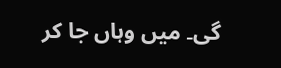گی۔ میں وہاں جا کر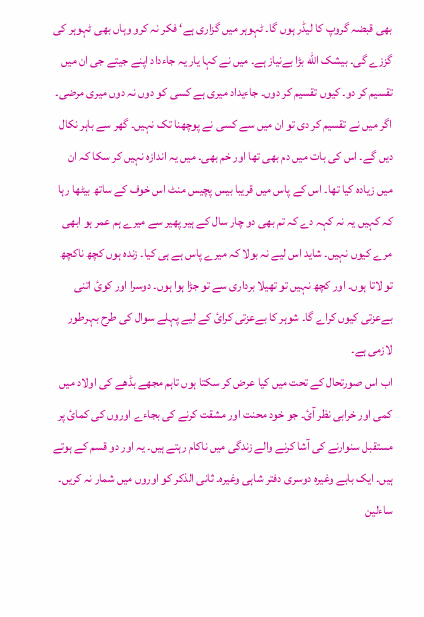بھی قبضہ گروپ کا لیڈر ہوں گا۔ ٹہوہر میں گزاری ہے‘ فکر نہ کرو وہاں بھی ٹہوہر کی گززے گی۔ بیشک الله بڑا بےنیاز ہے۔ میں نے کہا یار یہ جاءداد اپنے جیتے جی ان میں تقسیم کر دو۔ کیوں تقسیم کر دوں۔ جاءیداد میری ہے کسی کو دوں نہ دوں میری مرضی۔
اگر میں نے تقسیم کر دی تو ان میں سے کسی نے پوچھنا تک نہیں۔ گھر سے باہر نکال دیں گے۔ اس کی بات میں دم بھی تھا اور خم بھی۔ میں یہ اندازہ نہیں کر سکا کہ ان میں زیادہ کیا تھا۔ اس کے پاس میں قریبا بیس پچیس منٹ اس خوف کے ساتھ بیٹھا رہا کہ کہیں یہ نہ کہہ دے کہ تم بھی دو چار سال کے ہیر پھیر سے میرے ہم عمر ہو ابھی مرے کیوں نہیں۔ شاید اس لیے نہ بولا کہ میرے پاس ہے ہی کیا۔ زندہ ہوں کچھ ناکچھ تو لاتا ہوں۔ اور کچھ نہیں تو تھیلا برداری سے تو جڑا ہوا ہوں۔ دوسرا اور کوئ اتنی بےعزتی کیوں کراے گا۔ شوہر کا بےعزتی کرائ کے لیے پہلے سوال کی طرح بہرطور لازمی ہے۔
اب اس صورتحال کے تحت میں کیا عرض کر سکتا ہوں تاہم مجھے بڈھے کی اولاد میں کمی اور خرابی نظر آئ۔ جو خود محنت اور مشقت کرنے کی بجاءے اوروں کی کمائ پر مستقبل سنوارنے کی آشا کرنے والے زندگی میں ناکام رہتے ہیں۔ یہ اور دو قسم کے ہوتے ہیں۔ ایک بابے وغیرہ دوسری دفتر شاہی وغیرہ۔ ثانی الذکر کو اوروں میں شمار نہ کریں۔ ساءلین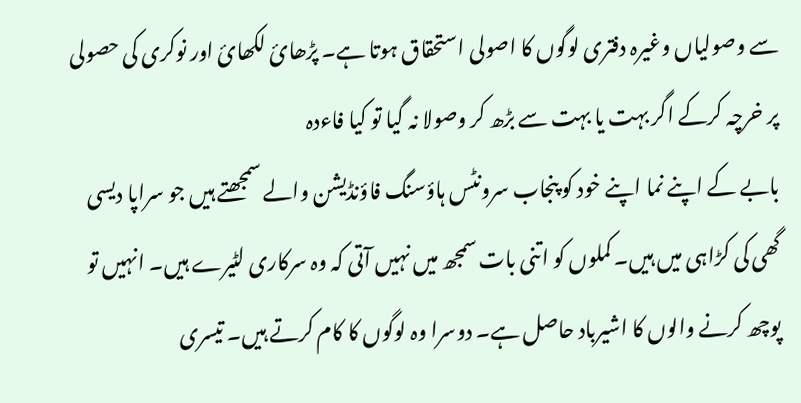سے وصولیاں وغیرہ دفتری لوگوں کا اصولی استحقاق ہوتا ہے۔ پڑھائ لکھائ اور نوکری کی حصولی پر خرچہ کرکے اگر بہت یا بہت سے بڑھ کر وصولا نہ گیا تو کیا فاءدہ
بابے کے اپنے نما اپنے خود کو پنجاب سرونٹس ہاؤسنگ فاؤنڈیشن والے سمجھتے ہیں جو سراپا دیسی گھی کی کڑاہی میں ہیں۔ کملوں کو اتنی بات سمجھ میں نہیں آتی کہ وہ سرکاری لٹیرے ہیں۔ انہیں تو پوچھ کرنے والوں کا اشیرباد حاصل ہے۔ دوسرا وہ لوگوں کا کام کرتے ہیں۔ تیسری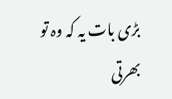بڑی بات یہ کہ وہ تو بھرتی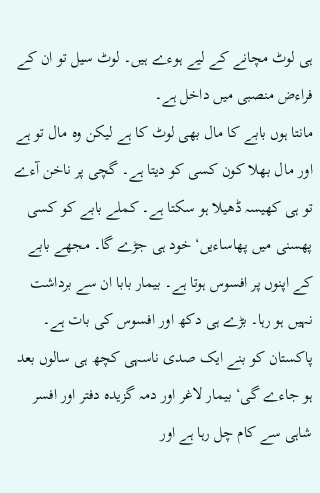ہی لوٹ مچانے کے لیے ہوءے ہیں۔ لوٹ سیل تو ان کے فراءض منصبی میں داخل ہے۔
مانتا ہوں بابے کا مال بھی لوٹ کا ہے لیکن وہ مال تو ہے اور مال بھلا کون کسی کو دیتا ہے۔ گچی پر ناخن آءے تو ہی کھیسہ ڈھیلا ہو سکتا ہے۔ کملے بابے کو کسی پھسنی میں پھاساءیں‘ خود ہی جڑے گا۔ مجھے بابے کے اپنوں پر افسوس ہوتا ہے۔ بیمار بابا ان سے برداشت نہیں ہو رہا۔ بڑے ہی دکھ اور افسوس کی بات ہے۔ پاکستان کو بنے ایک صدی ناسہی کچھ ہی سالوں بعد ہو جاءے گی‘ بیمار لاغر اور دمہ گزیدہ دفتر اور افسر شاہی سے کام چل رہا ہے اور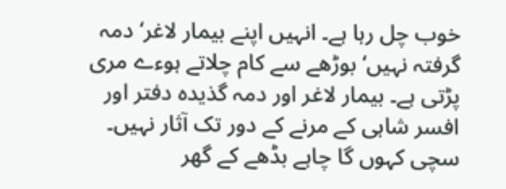خوب چل رہا ہے۔ انہیں اپنے بیمار لاغر‘ دمہ گرفتہ نہیں‘ بوڑھے سے کام چلاتے ہوءے مری پڑتی ہے۔ بیمار لاغر اور دمہ گذیدہ دفتر اور افسر شاہی کے مرنے کے دور تک آثار نہیں۔ سچی کہوں گا چاہے بڈھے کے گھر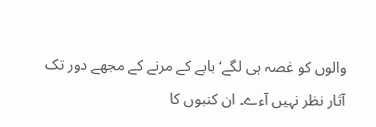والوں کو غصہ ہی لگے‘ بابے کے مرنے کے مجھے دور تک آثار نظر نہیں آءے۔ ان کنبوں کا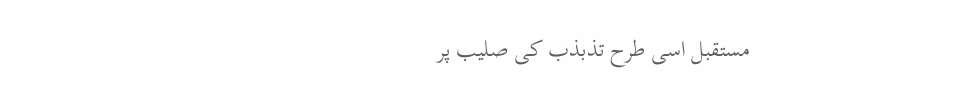مستقبل اسی طرح تذبذب کی صلیب پر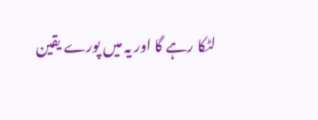لٹکا رہے گا اور یہ میں پورے یقین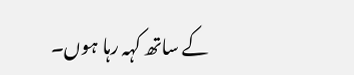کے ساتھ کہہ رہا ہوں۔